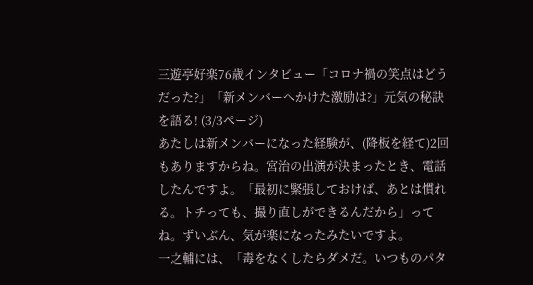三遊亭好楽76歳インタビュー「コロナ禍の笑点はどうだった?」「新メンバーへかけた激励は?」元気の秘訣を語る! (3/3ページ)
あたしは新メンバーになった経験が、(降板を経て)2回もありますからね。宮治の出演が決まったとき、電話したんですよ。「最初に緊張しておけば、あとは慣れる。トチっても、撮り直しができるんだから」ってね。ずいぶん、気が楽になったみたいですよ。
一之輔には、「毒をなくしたらダメだ。いつものパタ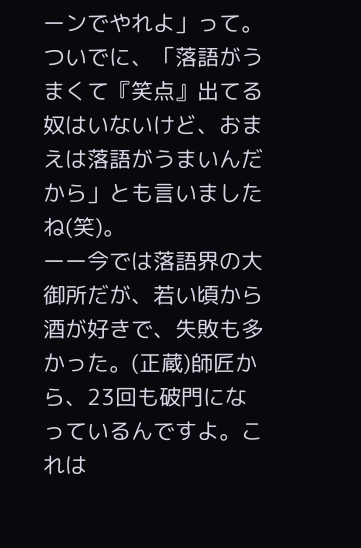ーンでやれよ」って。ついでに、「落語がうまくて『笑点』出てる奴はいないけど、おまえは落語がうまいんだから」とも言いましたね(笑)。
ーー今では落語界の大御所だが、若い頃から酒が好きで、失敗も多かった。(正蔵)師匠から、23回も破門になっているんですよ。これは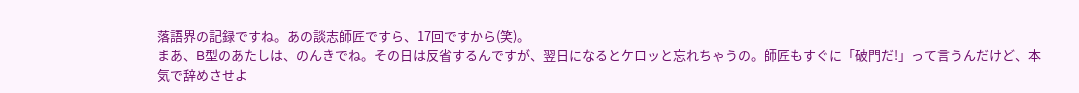落語界の記録ですね。あの談志師匠ですら、17回ですから(笑)。
まあ、B型のあたしは、のんきでね。その日は反省するんですが、翌日になるとケロッと忘れちゃうの。師匠もすぐに「破門だ!」って言うんだけど、本気で辞めさせよ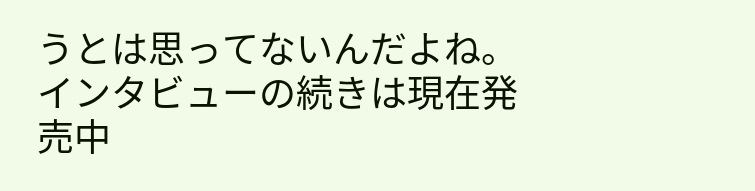うとは思ってないんだよね。
インタビューの続きは現在発売中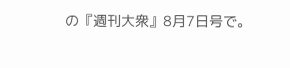の『週刊大衆』8月7日号で。